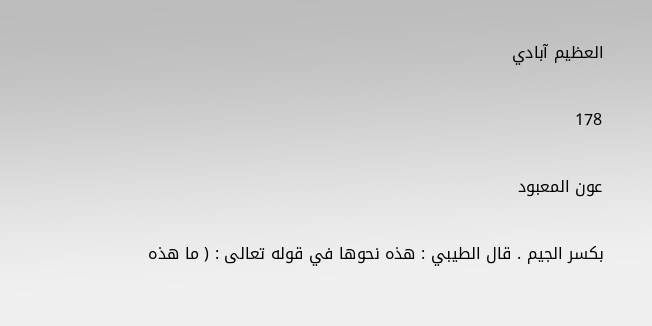العظيم آبادي

178

عون المعبود

بكسر الجيم . قال الطيبي : هذه نحوها في قوله تعالى : ( ما هذه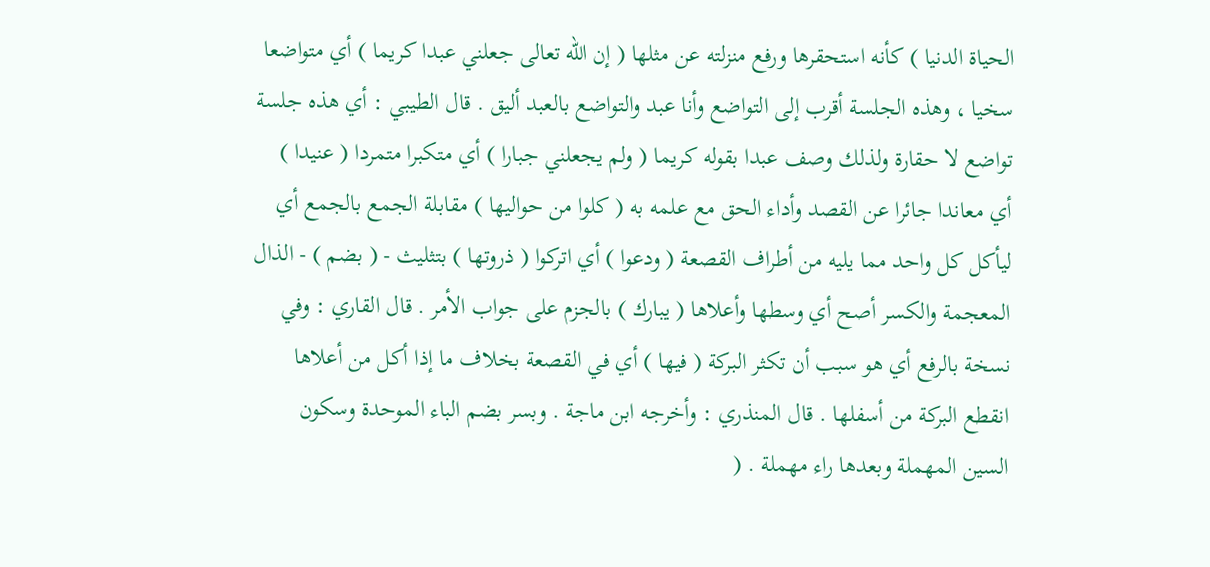الحياة الدنيا ) كأنه استحقرها ورفع منزلته عن مثلها ( إن الله تعالى جعلني عبدا كريما ) أي متواضعا سخيا ، وهذه الجلسة أقرب إلى التواضع وأنا عبد والتواضع بالعبد أليق . قال الطيبي : أي هذه جلسة تواضع لا حقارة ولذلك وصف عبدا بقوله كريما ( ولم يجعلني جبارا ) أي متكبرا متمردا ( عنيدا ) أي معاندا جائرا عن القصد وأداء الحق مع علمه به ( كلوا من حواليها ) مقابلة الجمع بالجمع أي ليأكل كل واحد مما يليه من أطراف القصعة ( ودعوا ) أي اتركوا ( ذروتها ) بتثليث - ( بضم ) - الذال المعجمة والكسر أصح أي وسطها وأعلاها ( يبارك ) بالجزم على جواب الأمر . قال القاري : وفي نسخة بالرفع أي هو سبب أن تكثر البركة ( فيها ) أي في القصعة بخلاف ما إذا أكل من أعلاها انقطع البركة من أسفلها . قال المنذري : وأخرجه ابن ماجة . وبسر بضم الباء الموحدة وسكون السين المهملة وبعدها راء مهملة . (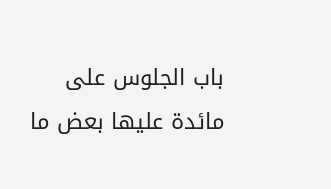باب الجلوس على مائدة عليها بعض ما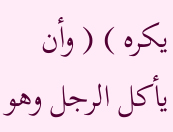يكره ) ( وأن يأكل الرجل وهو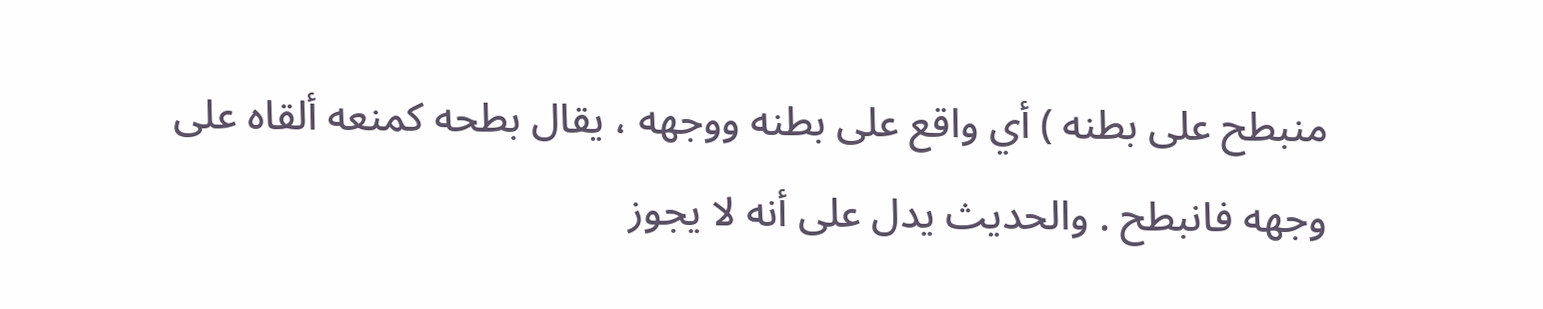منبطح على بطنه ) أي واقع على بطنه ووجهه ، يقال بطحه كمنعه ألقاه على وجهه فانبطح . والحديث يدل على أنه لا يجوز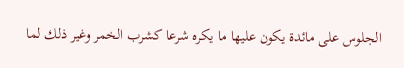الجلوس على مائدة يكون عليها ما يكره شرعا كشرب الخمر وغير ذلك لما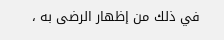في ذلك من إظهار الرضى به ،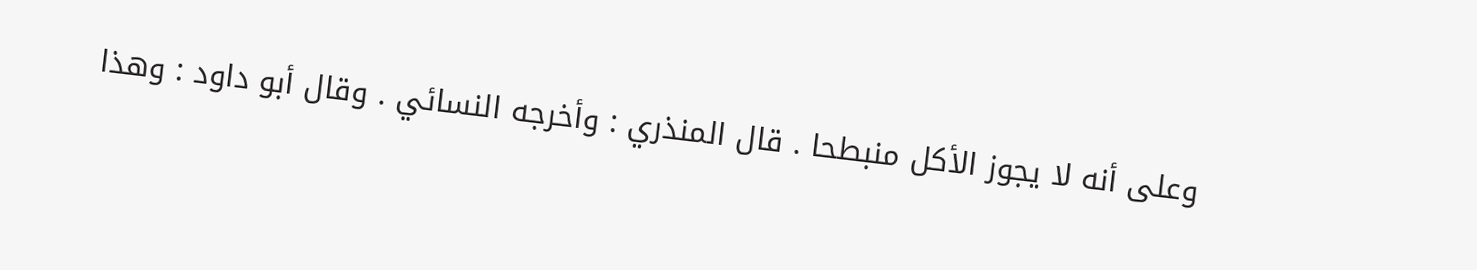وعلى أنه لا يجوز الأكل منبطحا . قال المنذري : وأخرجه النسائي . وقال أبو داود : وهذا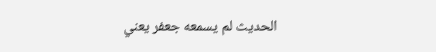الحديث لم يسمعه جعفر يعني